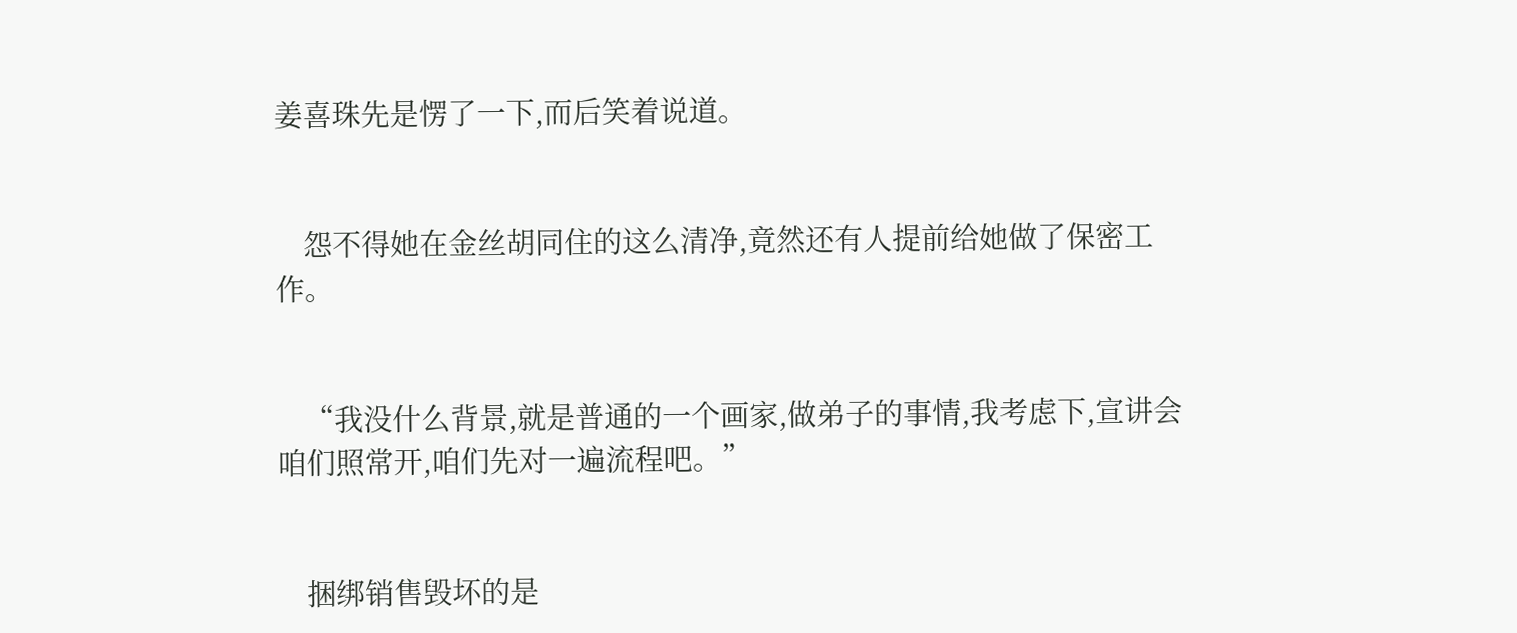姜喜珠先是愣了一下,而后笑着说道。


    怨不得她在金丝胡同住的这么清净,竟然还有人提前给她做了保密工作。


    “我没什么背景,就是普通的一个画家,做弟子的事情,我考虑下,宣讲会咱们照常开,咱们先对一遍流程吧。”


    捆绑销售毁坏的是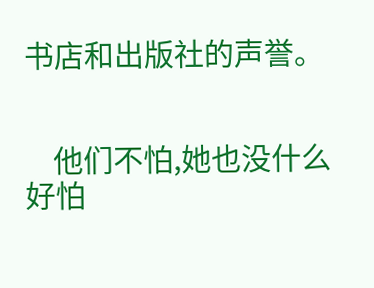书店和出版社的声誉。


    他们不怕,她也没什么好怕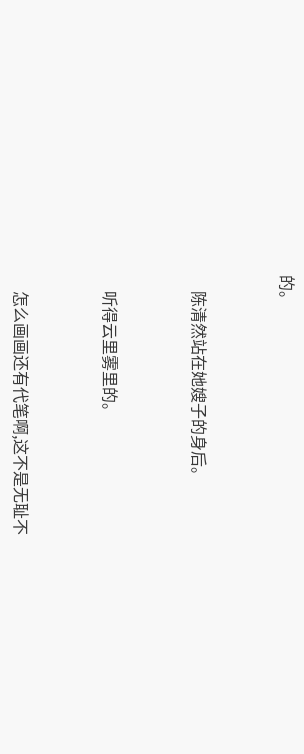的。


    陈清然站在她嫂子的身后。


    听得云里雾里的。


    怎么画画还有代笔啊,这不是无耻不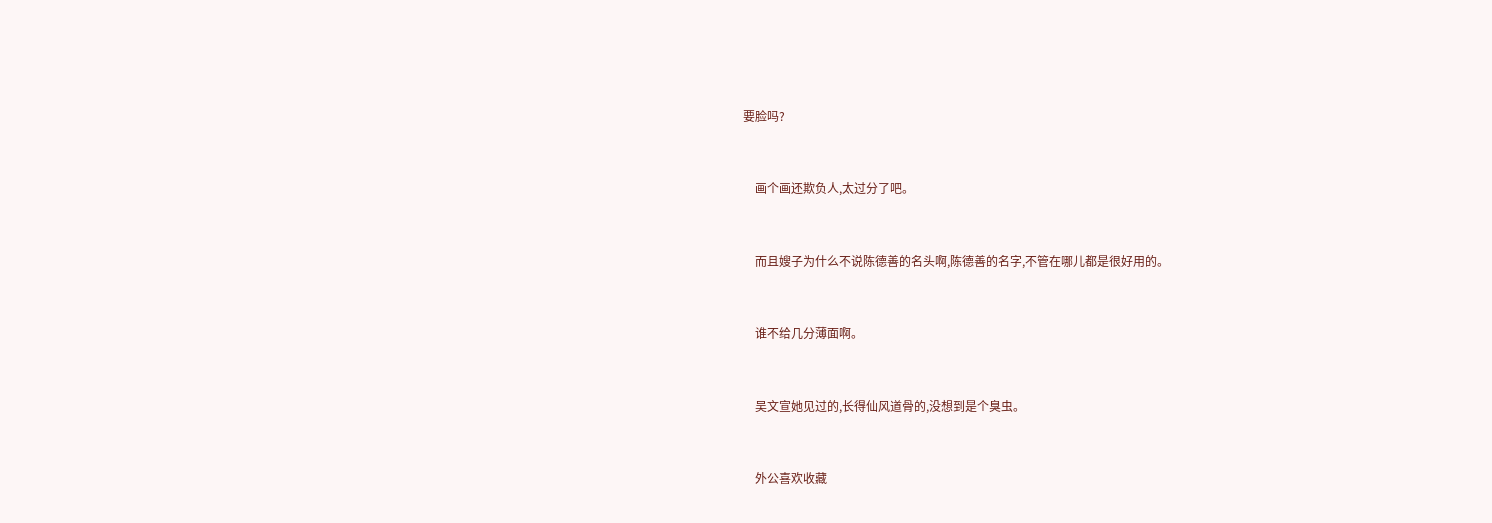要脸吗?


    画个画还欺负人,太过分了吧。


    而且嫂子为什么不说陈德善的名头啊,陈德善的名字,不管在哪儿都是很好用的。


    谁不给几分薄面啊。


    吴文宣她见过的,长得仙风道骨的,没想到是个臭虫。


    外公喜欢收藏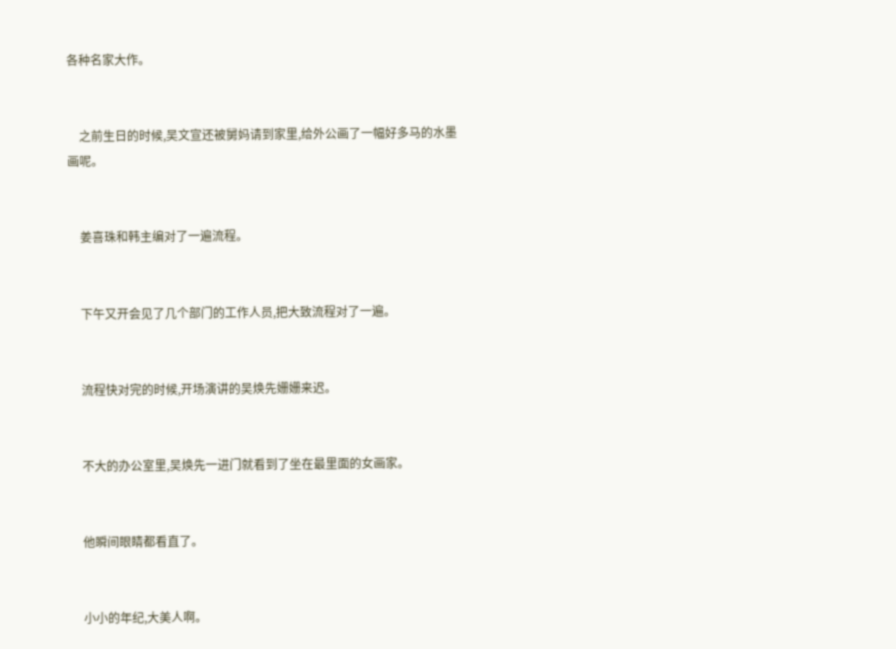各种名家大作。


    之前生日的时候,吴文宣还被舅妈请到家里,给外公画了一幅好多马的水墨画呢。


    姜喜珠和韩主编对了一遍流程。


    下午又开会见了几个部门的工作人员,把大致流程对了一遍。


    流程快对完的时候,开场演讲的吴焕先姗姗来迟。


    不大的办公室里,吴焕先一进门就看到了坐在最里面的女画家。


    他瞬间眼睛都看直了。


    小小的年纪,大美人啊。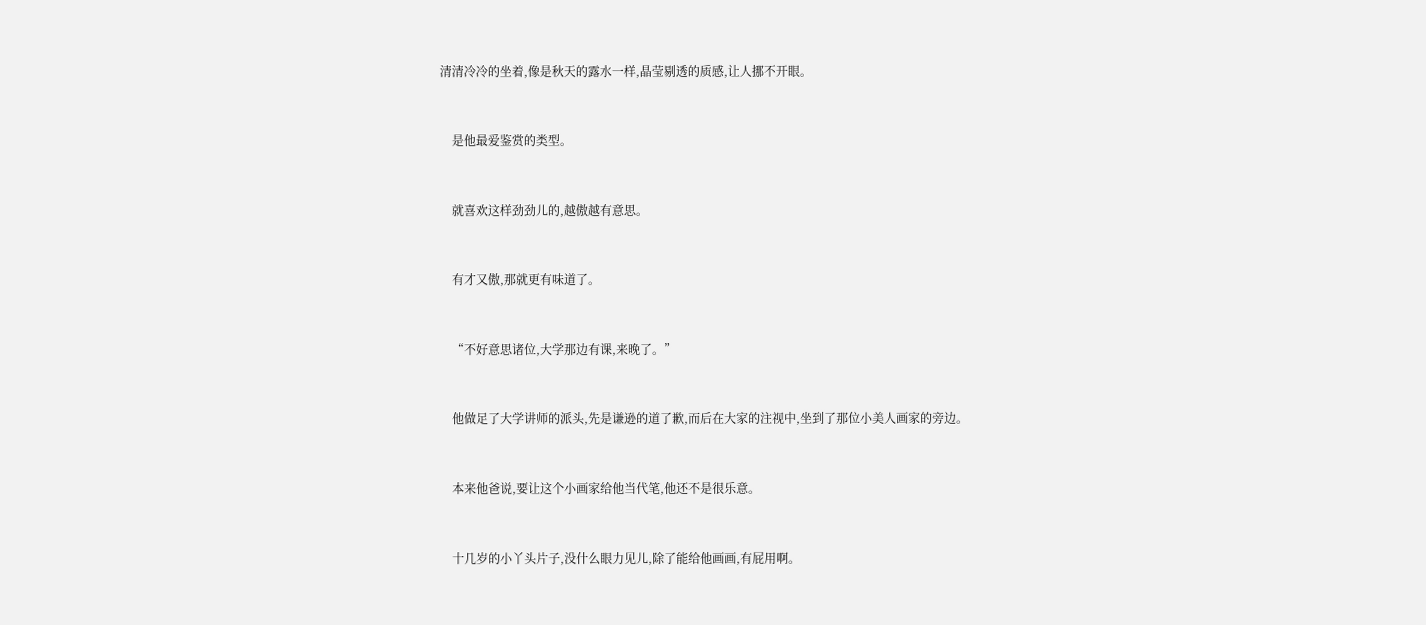清清冷冷的坐着,像是秋天的露水一样,晶莹剔透的质感,让人挪不开眼。


    是他最爱鉴赏的类型。


    就喜欢这样劲劲儿的,越傲越有意思。


    有才又傲,那就更有味道了。


    “不好意思诸位,大学那边有课,来晚了。”


    他做足了大学讲师的派头,先是谦逊的道了歉,而后在大家的注视中,坐到了那位小美人画家的旁边。


    本来他爸说,要让这个小画家给他当代笔,他还不是很乐意。


    十几岁的小丫头片子,没什么眼力见儿,除了能给他画画,有屁用啊。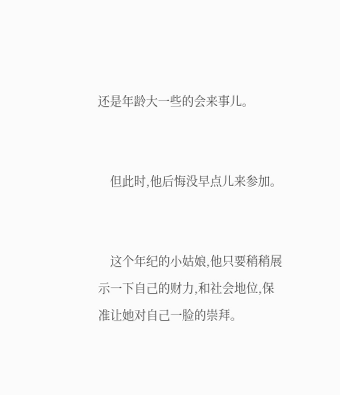还是年龄大一些的会来事儿。


    但此时,他后悔没早点儿来参加。


    这个年纪的小姑娘,他只要稍稍展示一下自己的财力,和社会地位,保准让她对自己一脸的崇拜。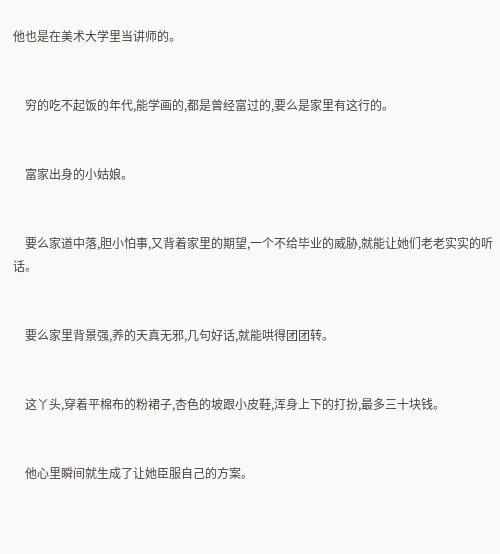他也是在美术大学里当讲师的。


    穷的吃不起饭的年代,能学画的,都是曾经富过的,要么是家里有这行的。


    富家出身的小姑娘。


    要么家道中落,胆小怕事,又背着家里的期望,一个不给毕业的威胁,就能让她们老老实实的听话。


    要么家里背景强,养的天真无邪,几句好话,就能哄得团团转。


    这丫头,穿着平棉布的粉裙子,杏色的坡跟小皮鞋,浑身上下的打扮,最多三十块钱。


    他心里瞬间就生成了让她臣服自己的方案。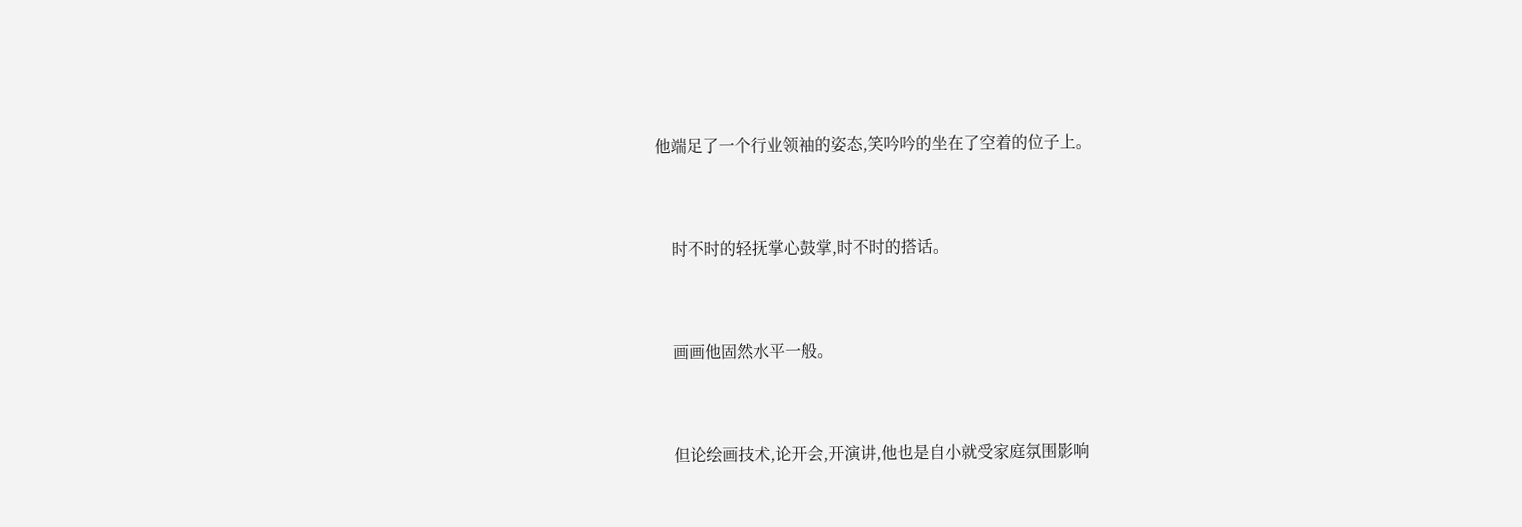他端足了一个行业领袖的姿态,笑吟吟的坐在了空着的位子上。


    时不时的轻抚掌心鼓掌,时不时的搭话。


    画画他固然水平一般。


    但论绘画技术,论开会,开演讲,他也是自小就受家庭氛围影响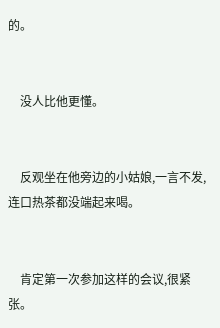的。


    没人比他更懂。


    反观坐在他旁边的小姑娘,一言不发,连口热茶都没端起来喝。


    肯定第一次参加这样的会议,很紧张。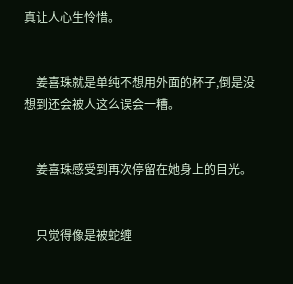真让人心生怜惜。


    姜喜珠就是单纯不想用外面的杯子,倒是没想到还会被人这么误会一糟。


    姜喜珠感受到再次停留在她身上的目光。


    只觉得像是被蛇缠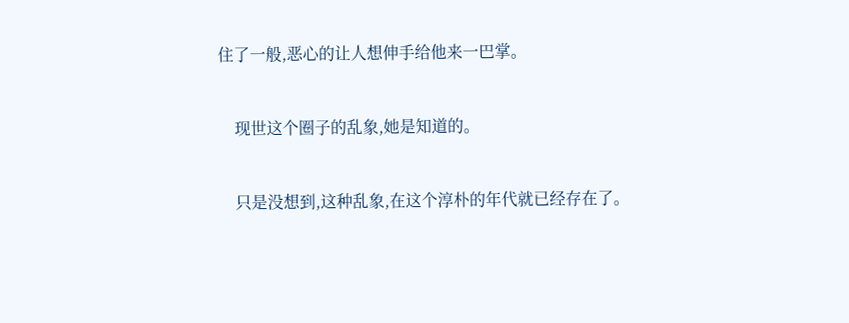住了一般,恶心的让人想伸手给他来一巴掌。


    现世这个圈子的乱象,她是知道的。


    只是没想到,这种乱象,在这个淳朴的年代就已经存在了。